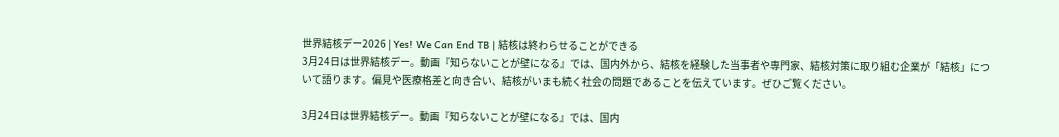世界結核デー2026 | Yes! We Can End TB | 結核は終わらせることができる
3月24日は世界結核デー。動画『知らないことが壁になる』では、国内外から、結核を経験した当事者や専門家、結核対策に取り組む企業が「結核」について語ります。偏見や医療格差と向き合い、結核がいまも続く社会の問題であることを伝えています。ぜひご覧ください。

3月24日は世界結核デー。動画『知らないことが壁になる』では、国内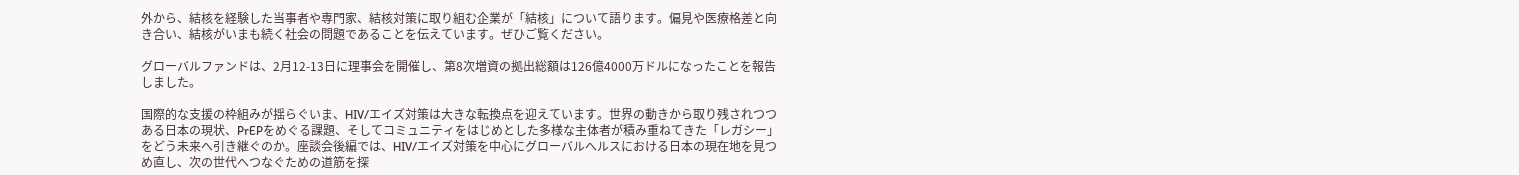外から、結核を経験した当事者や専門家、結核対策に取り組む企業が「結核」について語ります。偏見や医療格差と向き合い、結核がいまも続く社会の問題であることを伝えています。ぜひご覧ください。

グローバルファンドは、2月12-13日に理事会を開催し、第8次増資の拠出総額は126億4000万ドルになったことを報告しました。

国際的な支援の枠組みが揺らぐいま、HIV/エイズ対策は大きな転換点を迎えています。世界の動きから取り残されつつある日本の現状、PrEPをめぐる課題、そしてコミュニティをはじめとした多様な主体者が積み重ねてきた「レガシー」をどう未来へ引き継ぐのか。座談会後編では、HIV/エイズ対策を中心にグローバルへルスにおける日本の現在地を見つめ直し、次の世代へつなぐための道筋を探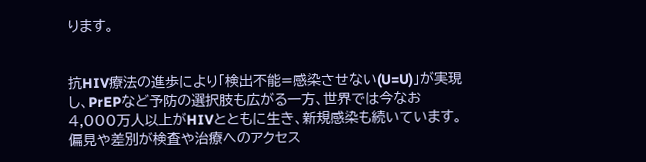ります。


抗HIV療法の進歩により「検出不能=感染させない(U=U)」が実現し、PrEPなど予防の選択肢も広がる一方、世界では今なお4,000万人以上がHIVとともに生き、新規感染も続いています。偏見や差別が検査や治療へのアクセス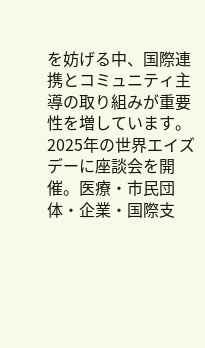を妨げる中、国際連携とコミュニティ主導の取り組みが重要性を増しています。2025年の世界エイズデーに座談会を開催。医療・市民団体・企業・国際支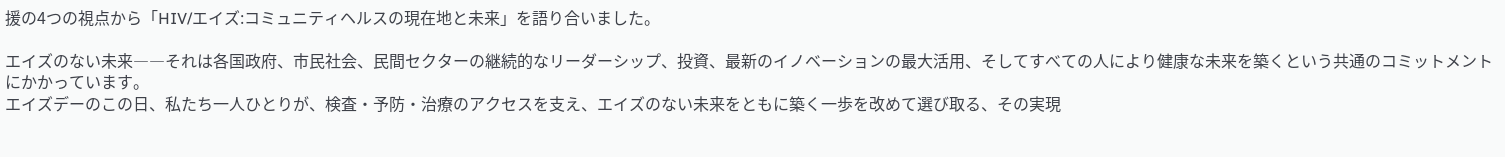援の4つの視点から「HIV/エイズ:コミュニティヘルスの現在地と未来」を語り合いました。

エイズのない未来――それは各国政府、市民社会、民間セクターの継続的なリーダーシップ、投資、最新のイノベーションの最大活用、そしてすべての人により健康な未来を築くという共通のコミットメントにかかっています。
エイズデーのこの日、私たち一人ひとりが、検査・予防・治療のアクセスを支え、エイズのない未来をともに築く一歩を改めて選び取る、その実現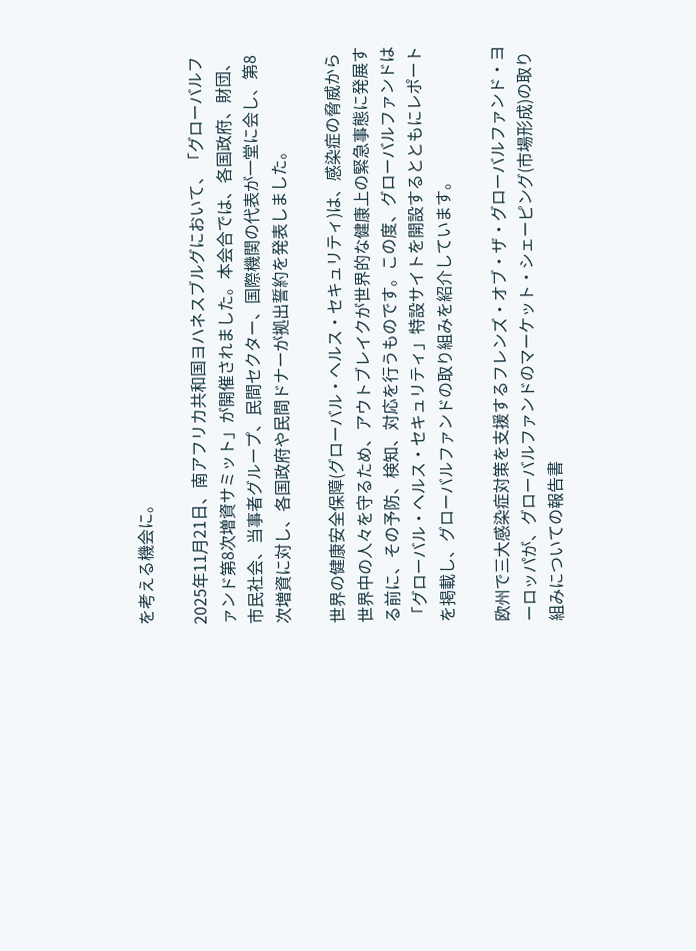を考える機会に。

2025年11月21日、南アフリカ共和国ヨハネスブルグにおいて、「グローバルファンド第8次増資サミット」が開催されました。本会合では、各国政府、財団、市民社会、当事者グループ、民間セクター、国際機関の代表が一堂に会し、第8次増資に対し、各国政府や民間ドナーが拠出誓約を発表しました。

世界の健康安全保障(グローバル・ヘルス・セキュリティ)は、感染症の脅威から世界中の人々を守るため、アウトブレイクが世界的な健康上の緊急事態に発展する前に、その予防、検知、対応を行うものです。この度、グローバルファンドは「グローバル・ヘルス・セキュリティ」特設サイトを開設するとともにレポートを掲載し、グローバルファンドの取り組みを紹介しています。

欧州で三大感染症対策を支援するフレンズ・オブ・ザ・グローバルファンド・ヨーロッパが、グローバルファンドのマーケット・シェーピング(市場形成)の取り組みについての報告書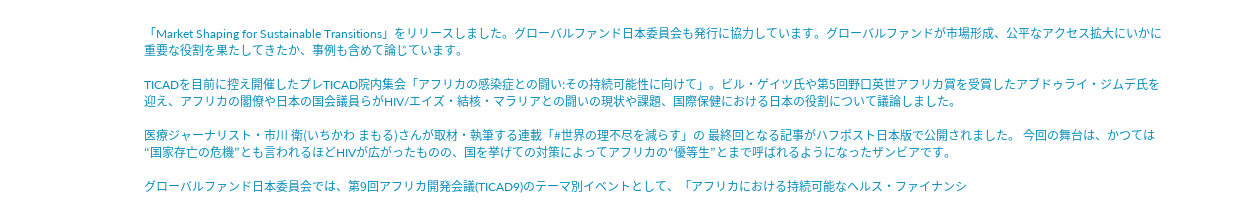「Market Shaping for Sustainable Transitions」をリリースしました。グローバルファンド日本委員会も発行に協力しています。グローバルファンドが市場形成、公平なアクセス拡大にいかに重要な役割を果たしてきたか、事例も含めて論じています。

TICADを目前に控え開催したプレTICAD院内集会「アフリカの感染症との闘い:その持続可能性に向けて」。ビル・ゲイツ氏や第5回野口英世アフリカ賞を受賞したアブドゥライ・ジムデ氏を迎え、アフリカの閣僚や日本の国会議員らがHIV/エイズ・結核・マラリアとの闘いの現状や課題、国際保健における日本の役割について議論しました。

医療ジャーナリスト・市川 衛(いちかわ まもる)さんが取材・執筆する連載「#世界の理不尽を減らす」の 最終回となる記事がハフポスト日本版で公開されました。 今回の舞台は、かつては“国家存亡の危機”とも言われるほどHIVが広がったものの、国を挙げての対策によってアフリカの“優等生”とまで呼ばれるようになったザンビアです。

グローバルファンド日本委員会では、第9回アフリカ開発会議(TICAD9)のテーマ別イベントとして、「アフリカにおける持続可能なヘルス・ファイナンシ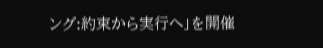ング:約束から実行へ」を開催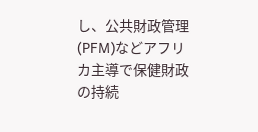し、公共財政管理(PFM)などアフリカ主導で保健財政の持続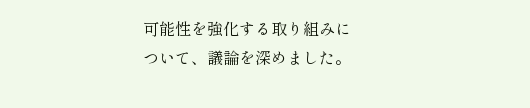可能性を強化する取り組みについて、議論を深めました。